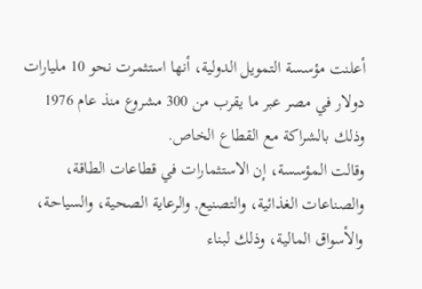أعلنت مؤسسة التمويل الدولية، أنها استثمرت نحو 10 مليارات دولار في مصر عبر ما يقرب من 300 مشروع منذ عام 1976 وذلك بالشراكة مع القطاع الخاص.
وقالت المؤسسة، إن الاستثمارات في قطاعات الطاقة، والصناعات الغذائية، والتصنيع, والرعاية الصحية، والسياحة، والأسواق المالية، وذلك لبناء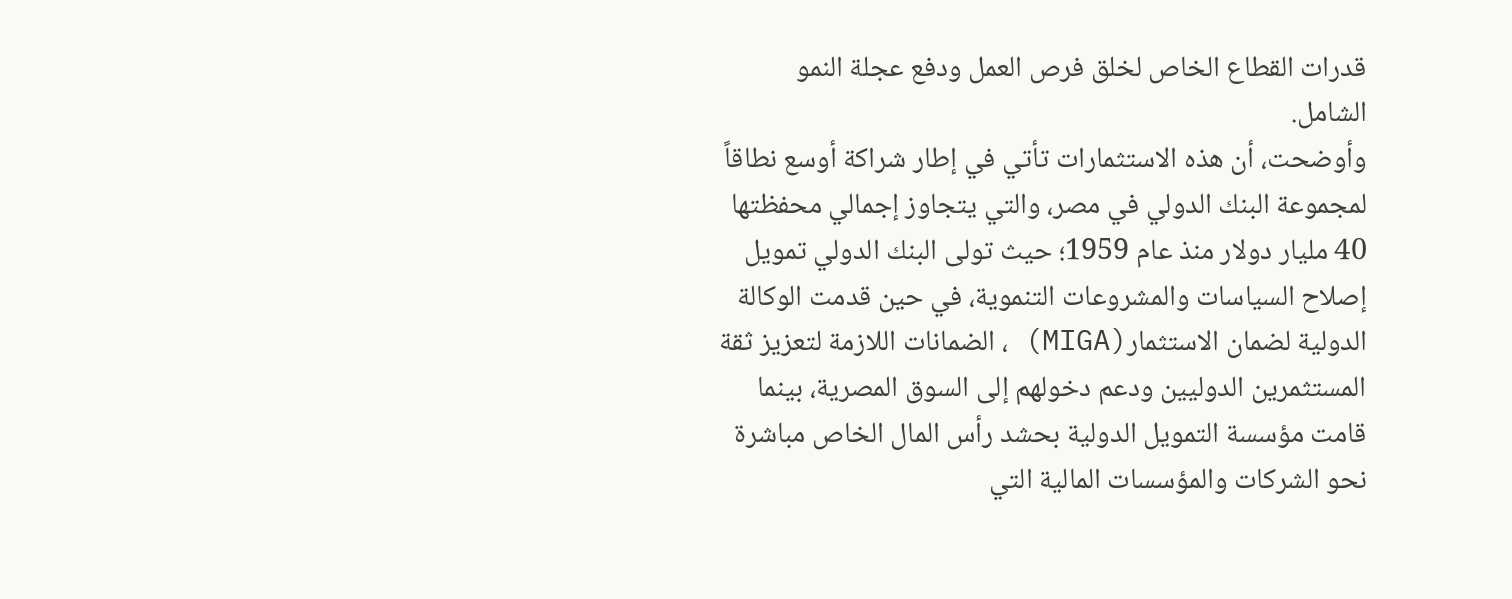قدرات القطاع الخاص لخلق فرص العمل ودفع عجلة النمو الشامل.
وأوضحت، أن هذه الاستثمارات تأتي في إطار شراكة أوسع نطاقاً لمجموعة البنك الدولي في مصر، والتي يتجاوز إجمالي محفظتها 40 مليار دولار منذ عام 1959؛ حيث تولى البنك الدولي تمويل إصلاح السياسات والمشروعات التنموية، في حين قدمت الوكالة الدولية لضمان الاستثمار(MIGA) ، الضمانات اللازمة لتعزيز ثقة المستثمرين الدوليين ودعم دخولهم إلى السوق المصرية، بينما قامت مؤسسة التمويل الدولية بحشد رأس المال الخاص مباشرة نحو الشركات والمؤسسات المالية التي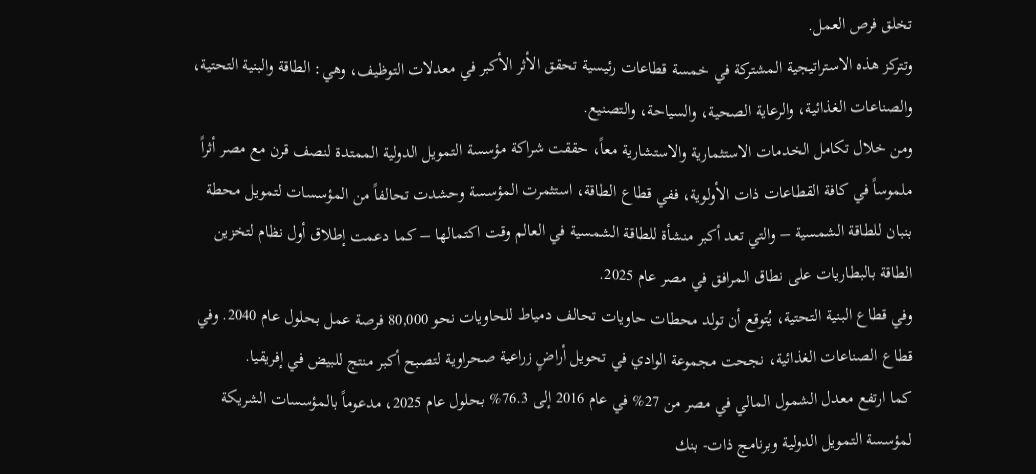تخلق فرص العمل.
وتتركز هذه الاستراتيجية المشتركة في خمسة قطاعات رئيسية تحقق الأثر الأكبر في معدلات التوظيف، وهي: الطاقة والبنية التحتية، والصناعات الغذائية، والرعاية الصحية، والسياحة، والتصنيع.
ومن خلال تكامل الخدمات الاستثمارية والاستشارية معاً، حققت شراكة مؤسسة التمويل الدولية الممتدة لنصف قرن مع مصر أثراً ملموساً في كافة القطاعات ذات الأولوية، ففي قطاع الطاقة، استثمرت المؤسسة وحشدت تحالفاً من المؤسسات لتمويل محطة بنبان للطاقة الشمسية – والتي تعد أكبر منشأة للطاقة الشمسية في العالم وقت اكتمالها – كما دعمت إطلاق أول نظام لتخزين الطاقة بالبطاريات على نطاق المرافق في مصر عام 2025.
وفي قطاع البنية التحتية، يُتوقع أن تولد محطات حاويات تحالف دمياط للحاويات نحو 80,000 فرصة عمل بحلول عام 2040. وفي قطاع الصناعات الغذائية، نجحت مجموعة الوادي في تحويل أراضٍ زراعية صحراوية لتصبح أكبر منتج للبيض في إفريقيا.
كما ارتفع معدل الشمول المالي في مصر من 27% في عام 2016 إلى 76.3% بحلول عام 2025، مدعوماً بالمؤسسات الشريكة لمؤسسة التمويل الدولية وبرنامج ذات- بنك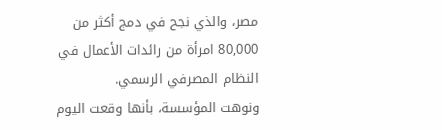مصر، والذي نجح في دمج أكثر من 80,000 امرأة من رائدات الأعمال في النظام المصرفي الرسمي.
ونوهت المؤسسة، بأنها وقعت اليوم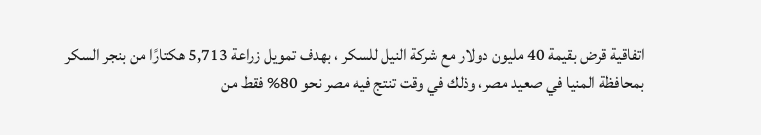اتفاقية قرض بقيمة 40 مليون دولار مع شركة النيل للسكر ، بهدف تمويل زراعة 5,713 هكتارًا من بنجر السكر بمحافظة المنيا في صعيد مصر، وذلك في وقت تنتج فيه مصر نحو 80% فقط من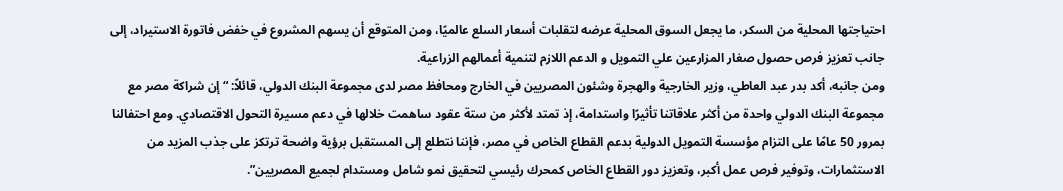احتياجتها المحلية من السكر، ما يجعل السوق المحلية عرضه لتقلبات أسعار السلع عالميًا، ومن المتوقع أن يسهم المشروع في خفض فاتورة الاستيراد، إلى جانب تعزيز فرص حصول صغار المزارعين علي التمويل و الدعم اللازم لتنمية أعمالهم الزراعية.
ومن جانبه، أكد بدر عبد العاطي، وزير الخارجية والهجرة وشئون المصريين في الخارج ومحافظ مصر لدى مجموعة البنك الدولي، قائلاً: “إن شراكة مصر مع مجموعة البنك الدولي واحدة من أكثر علاقاتنا تأثيرًا واستدامة، إذ تمتد لأكثر من ستة عقود ساهمت خلالها في دعم مسيرة التحول الاقتصادي. ومع احتفالنا بمرور 50 عامًا على التزام مؤسسة التمويل الدولية بدعم القطاع الخاص في مصر، فإننا نتطلع إلى المستقبل برؤية واضحة ترتكز على جذب المزيد من الاستثمارات، وتوفير فرص عمل أكبر، وتعزيز دور القطاع الخاص كمحرك رئيسي لتحقيق نمو شامل ومستدام لجميع المصريين”.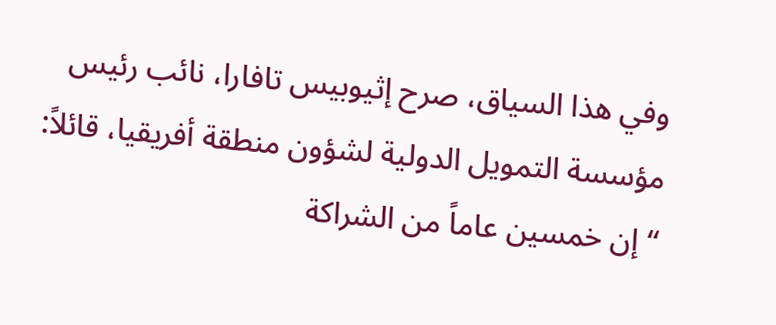وفي هذا السياق، صرح إثيوبيس تافارا، نائب رئيس مؤسسة التمويل الدولية لشؤون منطقة أفريقيا، قائلاً: “إن خمسين عاماً من الشراكة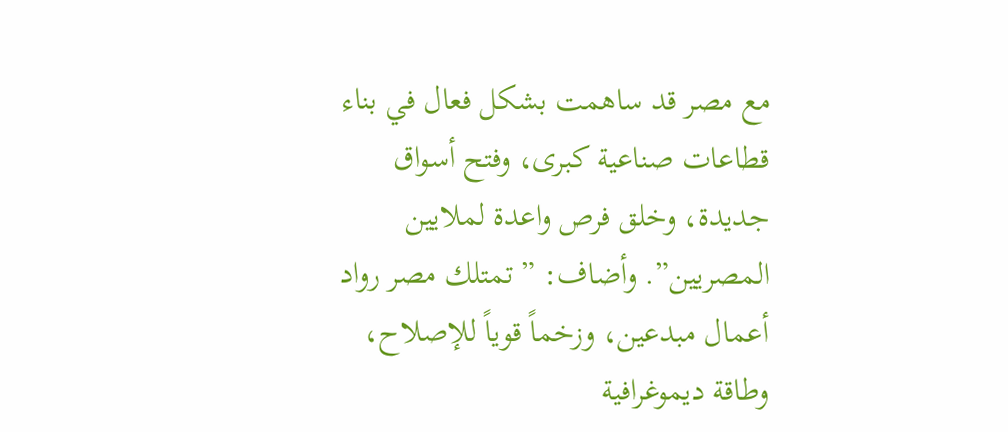مع مصر قد ساهمت بشكل فعال في بناء قطاعات صناعية كبرى، وفتح أسواق جديدة، وخلق فرص واعدة لملايين المصريين”. وأضاف: ” تمتلك مصر رواد أعمال مبدعين، وزخماً قوياً للإصلاح، وطاقة ديموغرافية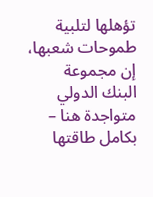تؤهلها لتلبية طموحات شعبها، إن مجموعة البنك الدولي متواجدة هنا – بكامل طاقتها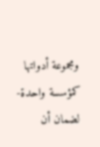ومجموعة أدواتها كمؤسسة واحدة- لضمان أن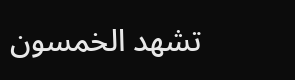تشهد الخمسون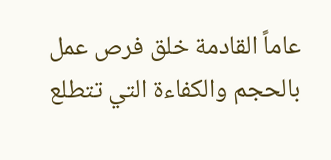عاماً القادمة خلق فرص عمل بالحجم والكفاءة التي تتطلع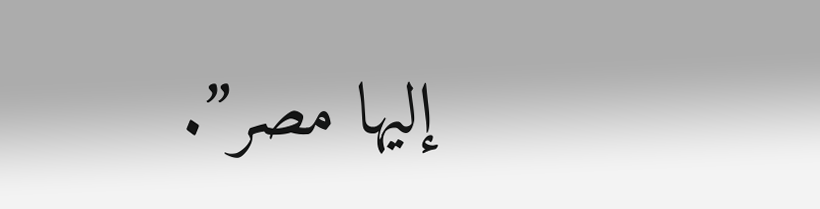إليها مصر”.